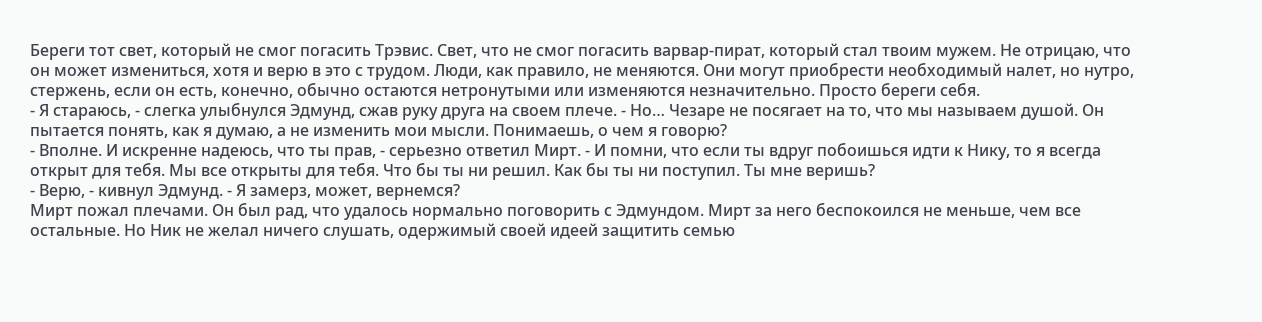Береги тот свет, который не смог погасить Трэвис. Свет, что не смог погасить варвар-пират, который стал твоим мужем. Не отрицаю, что он может измениться, хотя и верю в это с трудом. Люди, как правило, не меняются. Они могут приобрести необходимый налет, но нутро, стержень, если он есть, конечно, обычно остаются нетронутыми или изменяются незначительно. Просто береги себя.
- Я стараюсь, - слегка улыбнулся Эдмунд, сжав руку друга на своем плече. - Но… Чезаре не посягает на то, что мы называем душой. Он пытается понять, как я думаю, а не изменить мои мысли. Понимаешь, о чем я говорю?
- Вполне. И искренне надеюсь, что ты прав, - серьезно ответил Мирт. - И помни, что если ты вдруг побоишься идти к Нику, то я всегда открыт для тебя. Мы все открыты для тебя. Что бы ты ни решил. Как бы ты ни поступил. Ты мне веришь?
- Верю, - кивнул Эдмунд. - Я замерз, может, вернемся?
Мирт пожал плечами. Он был рад, что удалось нормально поговорить с Эдмундом. Мирт за него беспокоился не меньше, чем все остальные. Но Ник не желал ничего слушать, одержимый своей идеей защитить семью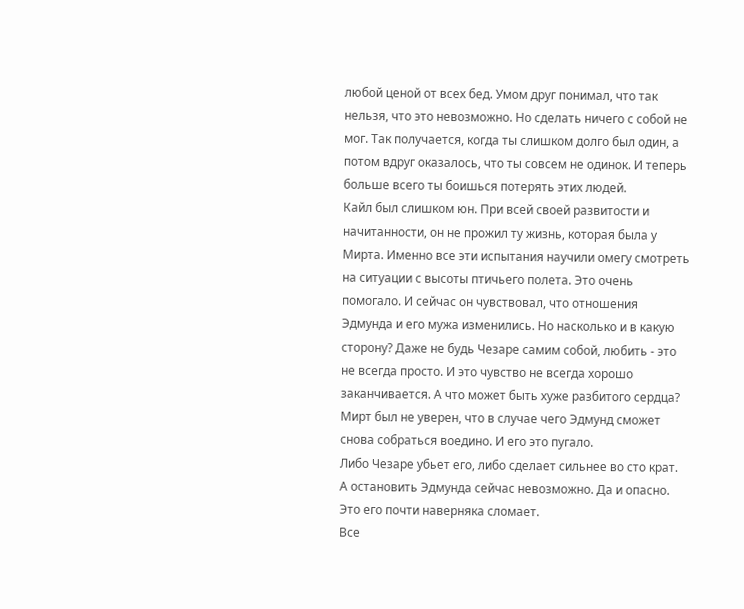любой ценой от всех бед. Умом друг понимал, что так нельзя, что это невозможно. Но сделать ничего с собой не мог. Так получается, когда ты слишком долго был один, а потом вдруг оказалось, что ты совсем не одинок. И теперь больше всего ты боишься потерять этих людей.
Кайл был слишком юн. При всей своей развитости и начитанности, он не прожил ту жизнь, которая была у Мирта. Именно все эти испытания научили омегу смотреть на ситуации с высоты птичьего полета. Это очень помогало. И сейчас он чувствовал, что отношения Эдмунда и его мужа изменились. Но насколько и в какую сторону? Даже не будь Чезаре самим собой, любить - это не всегда просто. И это чувство не всегда хорошо заканчивается. А что может быть хуже разбитого сердца? Мирт был не уверен, что в случае чего Эдмунд сможет снова собраться воедино. И его это пугало.
Либо Чезаре убьет его, либо сделает сильнее во сто крат. А остановить Эдмунда сейчас невозможно. Да и опасно. Это его почти наверняка сломает.
Все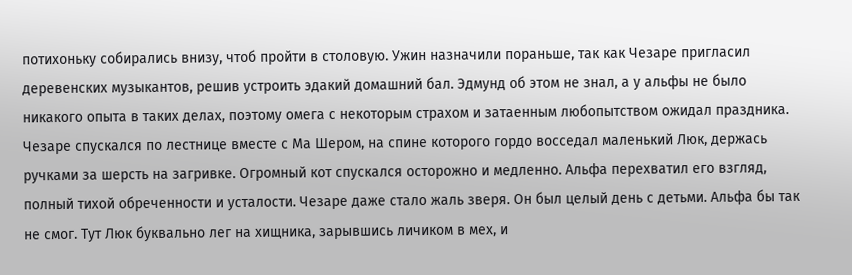потихоньку собирались внизу, чтоб пройти в столовую. Ужин назначили пораньше, так как Чезаре пригласил деревенских музыкантов, решив устроить эдакий домашний бал. Эдмунд об этом не знал, а у альфы не было никакого опыта в таких делах, поэтому омега с некоторым страхом и затаенным любопытством ожидал праздника.
Чезаре спускался по лестнице вместе с Ма Шером, на спине которого гордо восседал маленький Люк, держась ручками за шерсть на загривке. Огромный кот спускался осторожно и медленно. Альфа перехватил его взгляд, полный тихой обреченности и усталости. Чезаре даже стало жаль зверя. Он был целый день с детьми. Альфа бы так не смог. Тут Люк буквально лег на хищника, зарывшись личиком в мех, и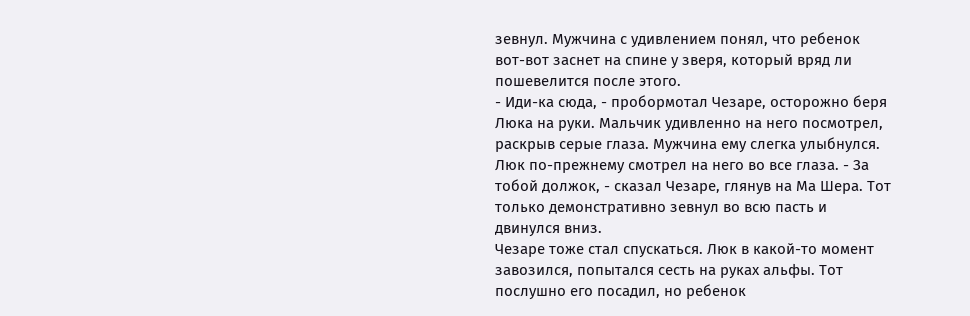зевнул. Мужчина с удивлением понял, что ребенок вот-вот заснет на спине у зверя, который вряд ли пошевелится после этого.
- Иди-ка сюда, - пробормотал Чезаре, осторожно беря Люка на руки. Мальчик удивленно на него посмотрел, раскрыв серые глаза. Мужчина ему слегка улыбнулся. Люк по-прежнему смотрел на него во все глаза. - За тобой должок, - сказал Чезаре, глянув на Ма Шера. Тот только демонстративно зевнул во всю пасть и двинулся вниз.
Чезаре тоже стал спускаться. Люк в какой-то момент завозился, попытался сесть на руках альфы. Тот послушно его посадил, но ребенок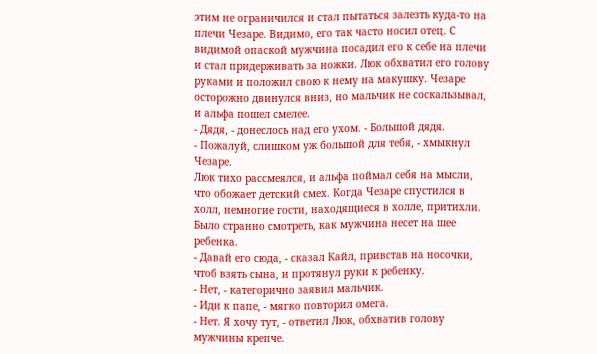этим не ограничился и стал пытаться залезть куда-то на плечи Чезаре. Видимо, его так часто носил отец. С видимой опаской мужчина посадил его к себе на плечи и стал придерживать за ножки. Люк обхватил его голову руками и положил свою к нему на макушку. Чезаре осторожно двинулся вниз, но мальчик не соскальзывал, и альфа пошел смелее.
- Дядя, - донеслось над его ухом. - Большой дядя.
- Пожалуй, слишком уж большой для тебя, - хмыкнул Чезаре.
Люк тихо рассмеялся, и альфа поймал себя на мысли, что обожает детский смех. Когда Чезаре спустился в холл, немногие гости, находящиеся в холле, притихли. Было странно смотреть, как мужчина несет на шее ребенка.
- Давай его сюда, - сказал Кайл, привстав на носочки, чтоб взять сына, и протянул руки к ребенку.
- Нет, - категорично заявил мальчик.
- Иди к папе, - мягко повторил омега.
- Нет. Я хочу тут, - ответил Люк, обхватив голову мужчины крепче.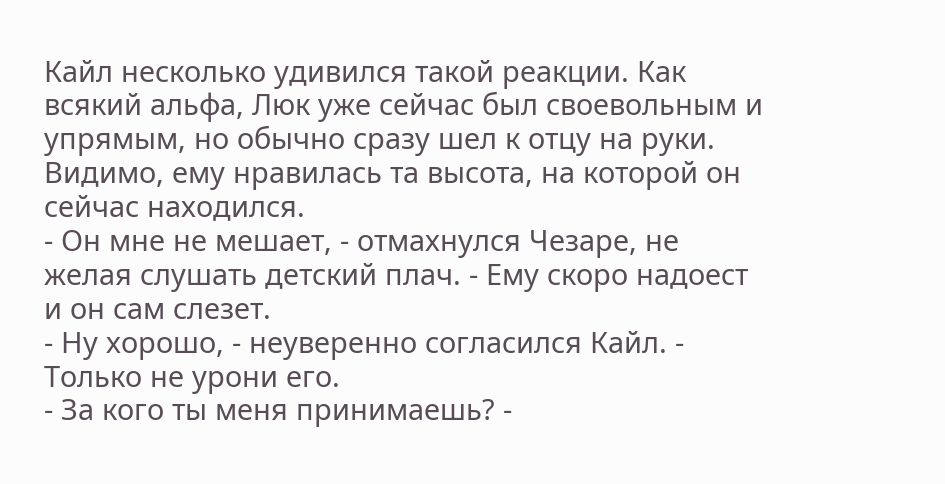Кайл несколько удивился такой реакции. Как всякий альфа, Люк уже сейчас был своевольным и упрямым, но обычно сразу шел к отцу на руки. Видимо, ему нравилась та высота, на которой он сейчас находился.
- Он мне не мешает, - отмахнулся Чезаре, не желая слушать детский плач. - Ему скоро надоест и он сам слезет.
- Ну хорошо, - неуверенно согласился Кайл. - Только не урони его.
- За кого ты меня принимаешь? -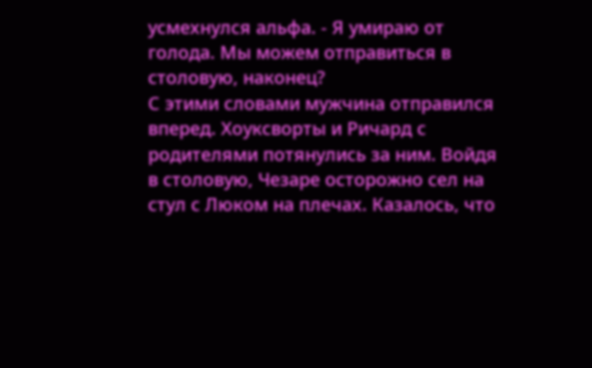усмехнулся альфа. - Я умираю от голода. Мы можем отправиться в столовую, наконец?
С этими словами мужчина отправился вперед. Хоуксворты и Ричард с родителями потянулись за ним. Войдя в столовую, Чезаре осторожно сел на стул с Люком на плечах. Казалось, что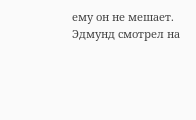ему он не мешает. Эдмунд смотрел на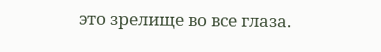это зрелище во все глаза.